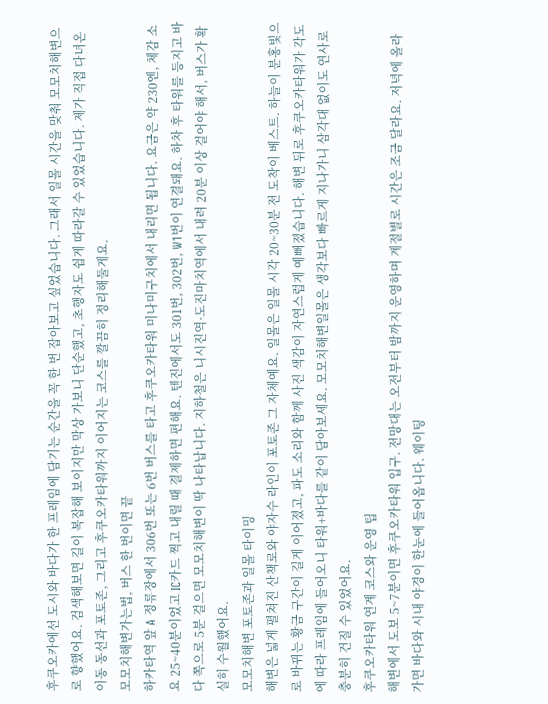후쿠오카에선 도시와 바다가 한 프레임에 담기는 순간을 꼭 한 번 잡아보고 싶었습니다. 그래서 일몰 시간을 맞춰 모모치해변으로 향했어요. 검색해보면 길이 복잡해 보이지만 막상 가보니 단순했고, 초행자도 쉽게 따라갈 수 있었습니다. 제가 직접 다녀온 이동 동선과 포토존, 그리고 후쿠오카타워까지 이어지는 코스를 깔끔히 정리해둘게요.
모모치해변가는법, 버스 한 번이면 끝
하카타역 앞 A 정류장에서 306번 또는 6번 버스를 타고 후쿠오카타워 미나미구치에서 내리면 됩니다. 요금은 약 230엔, 체감 소요 25~40분이었고 IC카드 찍고 내릴 때 결제하면 편해요. 텐진에서도 301번, 302번, W1번이 연결돼요. 하차 후 타워를 등지고 바다 쪽으로 5분 걸으면 모모치해변이 딱 나타납니다. 지하철은 니시진역·도진마치역에서 내려 20분 이상 걸어야 해서, 버스가 확실히 수월했어요.
모모치해변 포토존과 일몰 타이밍
해변은 넓게 펼쳐진 산책로와 야자수 라인이 포토존 그 자체예요. 일몰은 일몰 시각 20~30분 전 도착이 베스트. 하늘이 분홍빛으로 바뀌는 황금 구간이 길게 이어졌고, 파도 소리와 함께 사진 색감이 자연스럽게 예뻐졌습니다. 해변 뒤로 후쿠오카타워가 각도에 따라 프레임에 들어오니 타워+바다를 같이 담아보세요. 모모치해변일몰은 생각보다 빠르게 지나가니 삼각대 없이도 연사로 충분히 건질 수 있었어요.
후쿠오카타워 연계 코스와 운영 팁
해변에서 도보 5~7분이면 후쿠오카타워 입구. 전망대는 오전부터 밤까지 운영하며 계절별로 시간은 조금 달라요. 저녁에 올라가면 바다와 시내 야경이 한눈에 들어옵니다. 웨이팅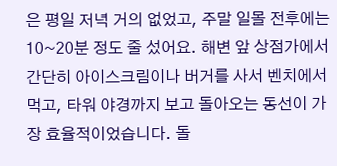은 평일 저녁 거의 없었고, 주말 일몰 전후에는 10~20분 정도 줄 섰어요. 해변 앞 상점가에서 간단히 아이스크림이나 버거를 사서 벤치에서 먹고, 타워 야경까지 보고 돌아오는 동선이 가장 효율적이었습니다. 돌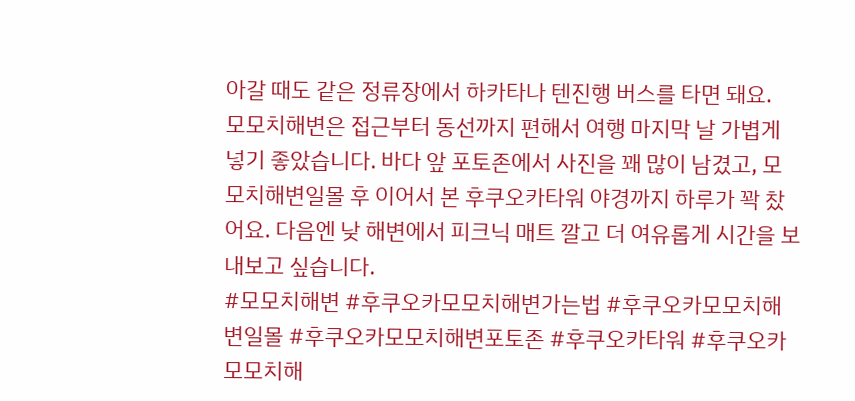아갈 때도 같은 정류장에서 하카타나 텐진행 버스를 타면 돼요.
모모치해변은 접근부터 동선까지 편해서 여행 마지막 날 가볍게 넣기 좋았습니다. 바다 앞 포토존에서 사진을 꽤 많이 남겼고, 모모치해변일몰 후 이어서 본 후쿠오카타워 야경까지 하루가 꽉 찼어요. 다음엔 낮 해변에서 피크닉 매트 깔고 더 여유롭게 시간을 보내보고 싶습니다.
#모모치해변 #후쿠오카모모치해변가는법 #후쿠오카모모치해변일몰 #후쿠오카모모치해변포토존 #후쿠오카타워 #후쿠오카모모치해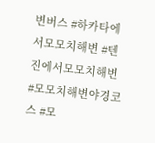변버스 #하카타에서모모치해변 #텐진에서모모치해변 #모모치해변야경코스 #모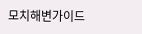모치해변가이드